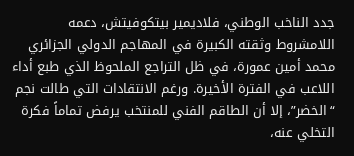جدد الناخب الوطني، فلاديمير بيتكوفيتش، دعمه اللامشروط وثقته الكبيرة في المهاجم الدولي الجزائري محمد أمين عمورة، في ظل التراجع الملحوظ الذي طبع أداء اللاعب في الفترة الأخيرة. ورغم الانتقادات التي طالت نجم “الخضر”، إلا أن الطاقم الفني للمنتخب يرفض تماماً فكرة التخلي عنه،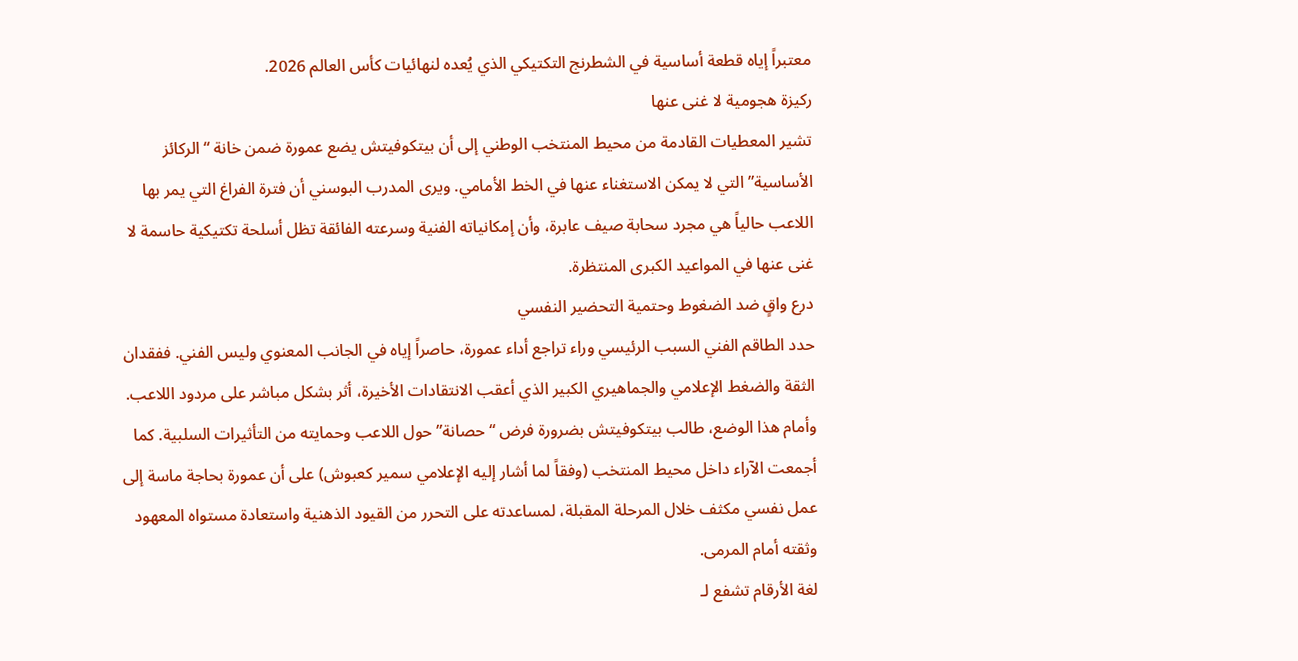معتبراً إياه قطعة أساسية في الشطرنج التكتيكي الذي يُعده لنهائيات كأس العالم 2026.
ركيزة هجومية لا غنى عنها
تشير المعطيات القادمة من محيط المنتخب الوطني إلى أن بيتكوفيتش يضع عمورة ضمن خانة “الركائز الأساسية” التي لا يمكن الاستغناء عنها في الخط الأمامي. ويرى المدرب البوسني أن فترة الفراغ التي يمر بها اللاعب حالياً هي مجرد سحابة صيف عابرة، وأن إمكانياته الفنية وسرعته الفائقة تظل أسلحة تكتيكية حاسمة لا غنى عنها في المواعيد الكبرى المنتظرة.
درع واقٍ ضد الضغوط وحتمية التحضير النفسي
حدد الطاقم الفني السبب الرئيسي وراء تراجع أداء عمورة، حاصراً إياه في الجانب المعنوي وليس الفني. ففقدان الثقة والضغط الإعلامي والجماهيري الكبير الذي أعقب الانتقادات الأخيرة، أثر بشكل مباشر على مردود اللاعب.
وأمام هذا الوضع، طالب بيتكوفيتش بضرورة فرض “حصانة” حول اللاعب وحمايته من التأثيرات السلبية. كما أجمعت الآراء داخل محيط المنتخب (وفقاً لما أشار إليه الإعلامي سمير كعبوش) على أن عمورة بحاجة ماسة إلى عمل نفسي مكثف خلال المرحلة المقبلة، لمساعدته على التحرر من القيود الذهنية واستعادة مستواه المعهود وثقته أمام المرمى.
لغة الأرقام تشفع لـ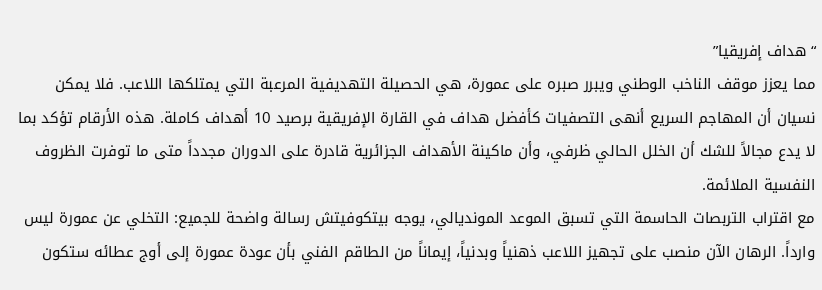“هداف إفريقيا”
مما يعزز موقف الناخب الوطني ويبرر صبره على عمورة، هي الحصيلة التهديفية المرعبة التي يمتلكها اللاعب. فلا يمكن نسيان أن المهاجم السريع أنهى التصفيات كأفضل هداف في القارة الإفريقية برصيد 10 أهداف كاملة. هذه الأرقام تؤكد بما لا يدع مجالاً للشك أن الخلل الحالي ظرفي، وأن ماكينة الأهداف الجزائرية قادرة على الدوران مجدداً متى ما توفرت الظروف النفسية الملائمة.
مع اقتراب التربصات الحاسمة التي تسبق الموعد المونديالي، يوجه بيتكوفيتش رسالة واضحة للجميع: التخلي عن عمورة ليس وارداً. الرهان الآن منصب على تجهيز اللاعب ذهنياً وبدنياً، إيماناً من الطاقم الفني بأن عودة عمورة إلى أوج عطائه ستكون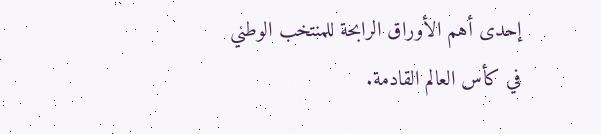إحدى أهم الأوراق الرابحة للمنتخب الوطني في كأس العالم القادمة.